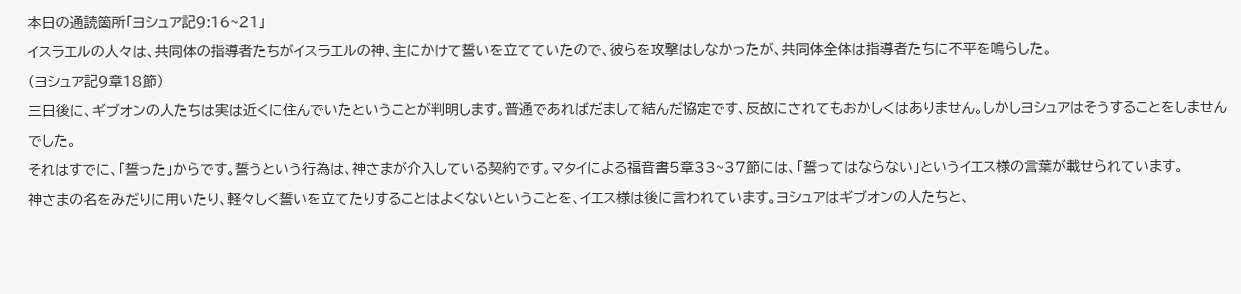本日の通読箇所「ヨシュア記9:16~21」
イスラエルの人々は、共同体の指導者たちがイスラエルの神、主にかけて誓いを立てていたので、彼らを攻撃はしなかったが、共同体全体は指導者たちに不平を鳴らした。
(ヨシュア記9章18節)
三日後に、ギブオンの人たちは実は近くに住んでいたということが判明します。普通であればだまして結んだ協定です、反故にされてもおかしくはありません。しかしヨシュアはそうすることをしませんでした。
それはすでに、「誓った」からです。誓うという行為は、神さまが介入している契約です。マタイによる福音書5章33~37節には、「誓ってはならない」というイエス様の言葉が載せられています。
神さまの名をみだりに用いたり、軽々しく誓いを立てたりすることはよくないということを、イエス様は後に言われています。ヨシュアはギブオンの人たちと、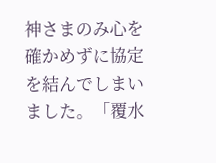神さまのみ心を確かめずに協定を結んでしまいました。「覆水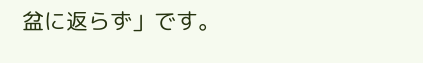盆に返らず」です。